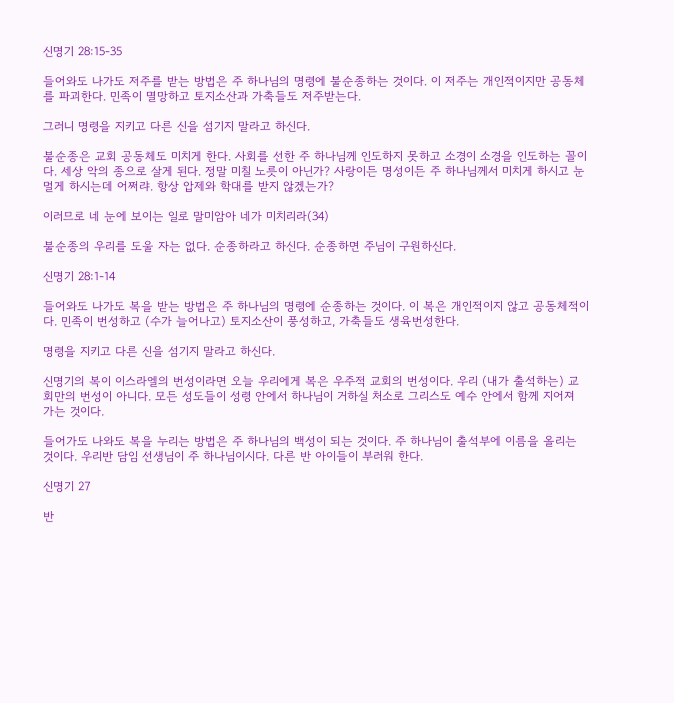신명기 28:15-35

들어와도 나가도 저주를 받는 방법은 주 하나님의 명령에 불순종하는 것이다. 이 저주는 개인적이지만 공동체를 파괴한다. 민족이 멸망하고 토지소산과 가축들도 저주받는다.

그러니 명령을 지키고 다른 신을 섬기지 말라고 하신다.

불순종은 교회 공동체도 미치게 한다. 사회를 선한 주 하나님께 인도하지 못하고 소경이 소경을 인도하는 꼴이다. 세상 악의 종으로 살게 된다. 정말 미칠 노릇이 아닌가? 사랑이든 명성이든 주 하나님께서 미치게 하시고 눈멀게 하시는데 어쩌랴. 항상 압제와 학대를 받지 않겠는가?

이러므로 네 눈에 보이는 일로 말미암아 네가 미치리라(34)

불순종의 우리를 도울 자는 없다. 순종하라고 하신다. 순종하면 주님이 구원하신다.

신명기 28:1-14

들어와도 나가도 복을 받는 방법은 주 하나님의 명령에 순종하는 것이다. 이 복은 개인적이지 않고 공동체적이다. 민족이 번성하고 (수가 늘어나고) 토지소산이 풍성하고, 가축들도 생육번성한다.

명령을 지키고 다른 신을 섬기지 말라고 하신다.

신명기의 복이 이스라엘의 번성이라면 오늘 우리에게 복은 우주적 교회의 번성이다. 우리 (내가 출석하는) 교회만의 번성이 아니다. 모든 성도들이 성령 안에서 하나님이 거하실 처소로 그리스도 예수 안에서 함께 지어져 가는 것이다.

들어가도 나와도 복을 누리는 방법은 주 하나님의 백성이 되는 것이다. 주 하나님이 출석부에 이름을 올리는 것이다. 우리반 담임 선생님이 주 하나님이시다. 다른 반 아이들이 부러워 한다.

신명기 27

반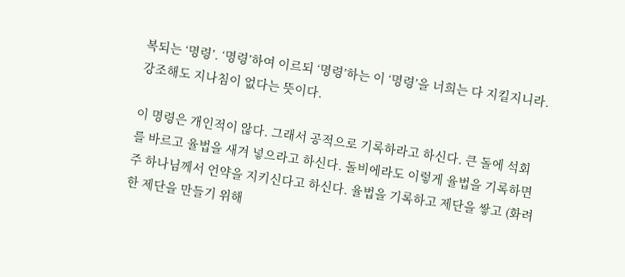복되는 ‘명령’. ‘명령’하여 이르되 ‘명령’하는 이 ‘명령’을 너희는 다 지킬지니라. 강조해도 지나침이 없다는 뜻이다.

이 명령은 개인적이 않다. 그래서 공적으로 기록하라고 하신다. 큰 돌에 석회를 바르고 율법을 새겨 넣으라고 하신다. 돌비에라도 이렇게 율법을 기록하면 주 하나님께서 언약을 지키신다고 하신다. 율법을 기록하고 제단을 쌓고 (화려한 제단을 만들기 위해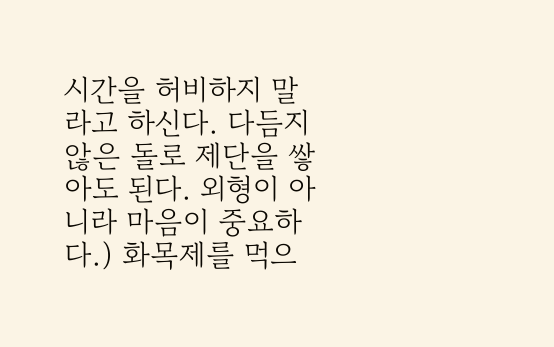시간을 허비하지 말라고 하신다. 다듬지 않은 돌로 제단을 쌓아도 된다. 외형이 아니라 마음이 중요하다.) 화목제를 먹으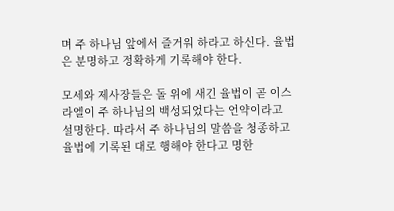며 주 하나님 앞에서 즐거워 하라고 하신다. 율법은 분명하고 정확하게 기록해야 한다.

모세와 제사장들은 돌 위에 새긴 율법이 곧 이스라엘이 주 하나님의 백성되었다는 언약이라고 설명한다. 따라서 주 하나님의 말씀을 청종하고 율법에 기록된 대로 행해야 한다고 명한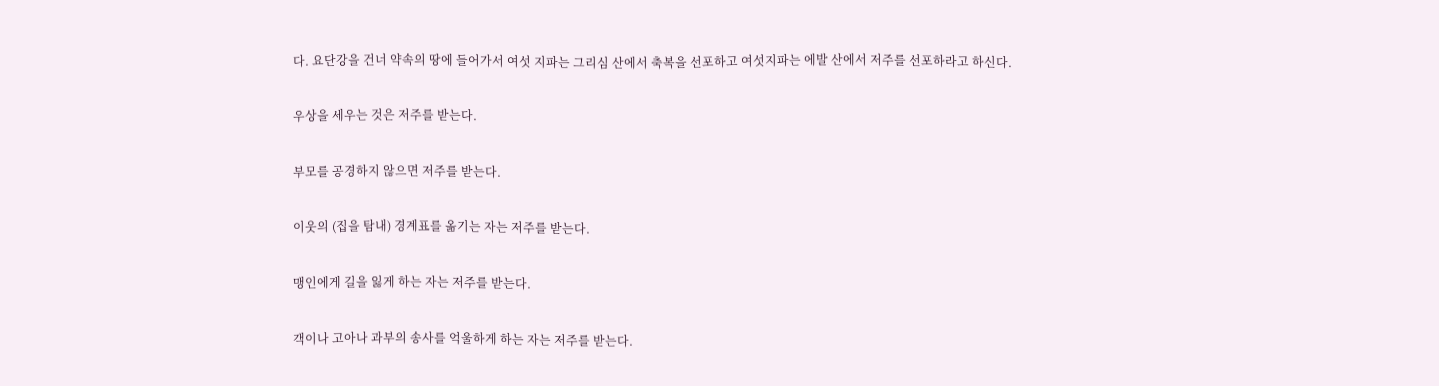다. 요단강을 건너 약속의 땅에 들어가서 여섯 지파는 그리심 산에서 축복을 선포하고 여섯지파는 에발 산에서 저주를 선포하라고 하신다.

우상을 세우는 것은 저주를 받는다.

부모를 공경하지 않으면 저주를 받는다.

이웃의 (집을 탐내) 경계표를 옮기는 자는 저주를 받는다.

맹인에게 길을 잃게 하는 자는 저주를 받는다.

객이나 고아나 과부의 송사를 억울하게 하는 자는 저주를 받는다.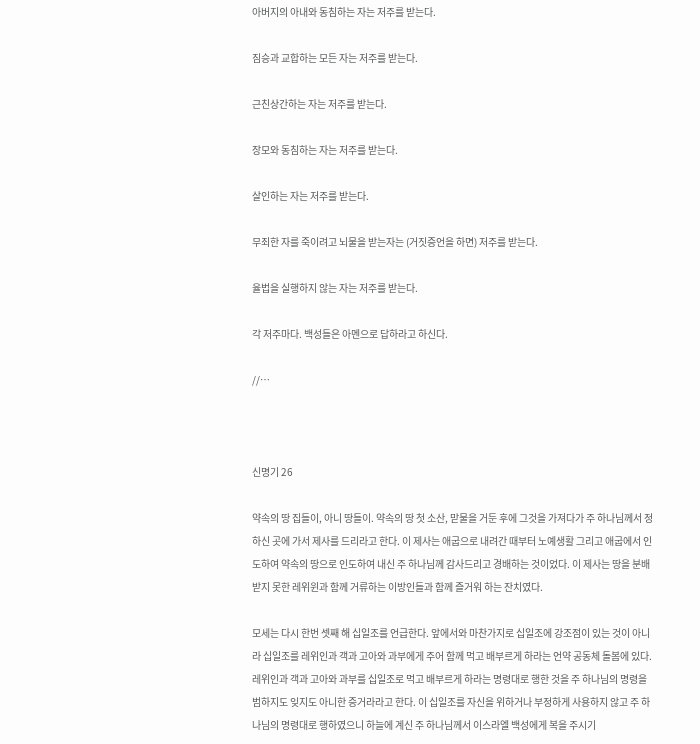아버지의 아내와 동침하는 자는 저주를 받는다.

짐승과 교합하는 모든 자는 저주를 받는다.

근친상간하는 자는 저주를 받는다.

장모와 동침하는 자는 저주를 받는다.

살인하는 자는 저주를 받는다.

무죄한 자를 죽이려고 뇌물을 받는자는 (거짓증언을 하면) 저주를 받는다.

율법을 실행하지 않는 자는 저주를 받는다.

각 저주마다. 백성들은 아멘으로 답하라고 하신다.

//…



신명기 26

약속의 땅 집들이, 아니 땅들이. 약속의 땅 첫 소산, 맏물을 거둔 후에 그것을 가져다가 주 하나님께서 정하신 곳에 가서 제사를 드리라고 한다. 이 제사는 애굽으로 내려간 때부터 노예생활 그리고 애굽에서 인도하여 약속의 땅으로 인도하여 내신 주 하나님께 감사드리고 경배하는 것이었다. 이 제사는 땅을 분배 받지 못한 레위윈과 함께 거류하는 이방인들과 함께 즐거워 하는 잔치였다.

모세는 다시 한번 셋째 해 십일조를 언급한다. 앞에서와 마찬가지로 십일조에 강조점이 있는 것이 아니라 십일조를 레위인과 객과 고아와 과부에게 주어 함께 먹고 배부르게 하라는 언약 공동체 돌봄에 있다. 레위인과 객과 고아와 과부를 십일조로 먹고 배부르게 하라는 명령대로 행한 것을 주 하나님의 명령을 범하지도 잊지도 아니한 증거라라고 한다. 이 십일조를 자신을 위하거나 부정하게 사용하지 않고 주 하나님의 명령대로 행하였으니 하늘에 계신 주 하나님께서 이스라엘 백성에게 복을 주시기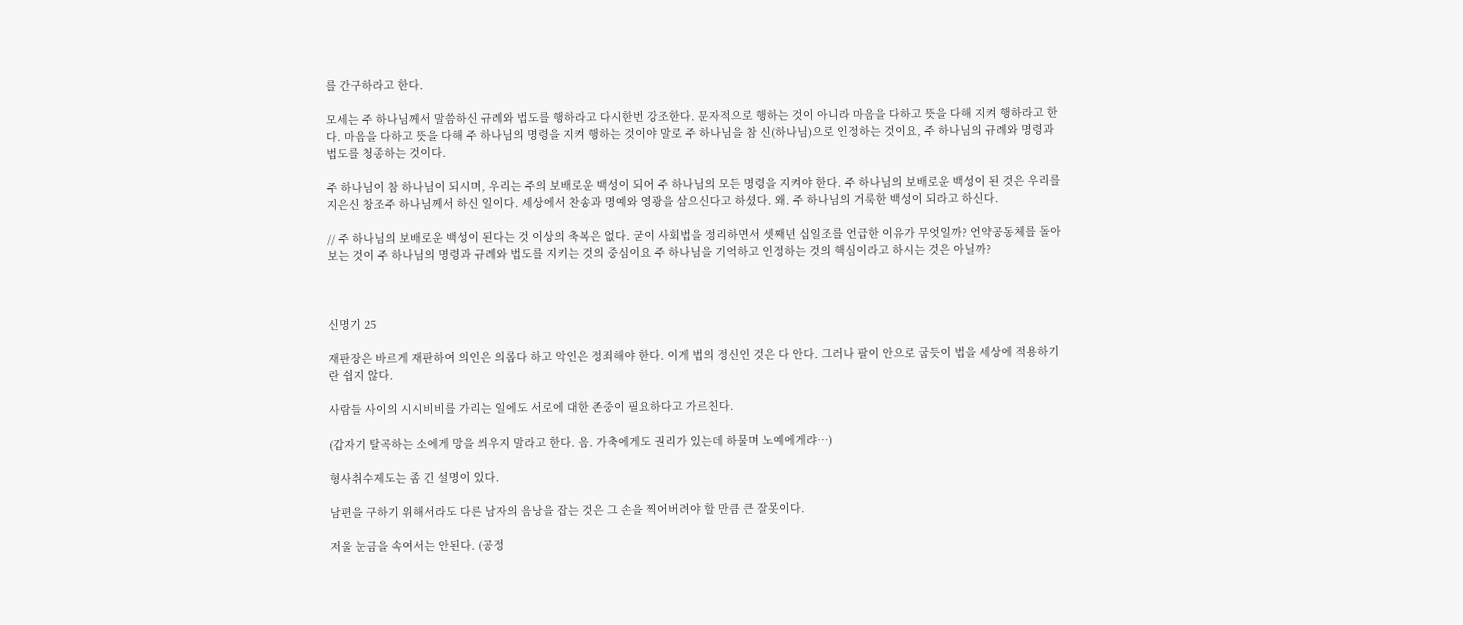를 간구하라고 한다.

모세는 주 하나님께서 말씀하신 규례와 법도를 행하라고 다시한번 강조한다. 문자적으로 행하는 것이 아니라 마음을 다하고 뜻을 다해 지켜 행하라고 한다. 마음을 다하고 뜻을 다해 주 하나님의 명령을 지켜 행하는 것이야 말로 주 하나님을 참 신(하나님)으로 인정하는 것이요, 주 하나님의 규례와 명령과 법도를 청종하는 것이다.

주 하나님이 참 하나님이 되시며, 우리는 주의 보배로운 백성이 되어 주 하나님의 모든 명령을 지켜야 한다. 주 하나님의 보배로운 백성이 된 것은 우리를 지은신 창조주 하나님께서 하신 일이다. 세상에서 찬송과 명예와 영광을 삼으신다고 하셨다. 왜. 주 하나님의 거룩한 백성이 되라고 하신다.

// 주 하나님의 보배로운 백성이 된다는 것 이상의 축복은 없다. 굳이 사회법을 정리하면서 셋째년 십일조를 언급한 이유가 무엇일까? 언약공동체를 돌아보는 것이 주 하나님의 명령과 규례와 법도를 지키는 것의 중심이요 주 하나님을 기억하고 인정하는 것의 핵심이라고 하시는 것은 아닐까?



신명기 25

재판장은 바르게 재판하여 의인은 의롭다 하고 악인은 정죄해야 한다. 이게 법의 정신인 것은 다 안다. 그러나 팔이 안으로 굽듯이 법을 세상에 적용하기란 쉽지 않다.

사람들 사이의 시시비비를 가리는 일에도 서로에 대한 존중이 필요하다고 가르친다.

(갑자기 탈곡하는 소에게 망을 씌우지 말라고 한다. 음. 가축에게도 권리가 있는데 하물며 노예에게랴…)

형사취수제도는 좀 긴 설명이 있다.

남편을 구하기 위해서라도 다른 남자의 음낭을 잡는 것은 그 손을 찍어버려야 할 만큼 큰 잘못이다.

저울 눈금을 속여서는 안된다. (공정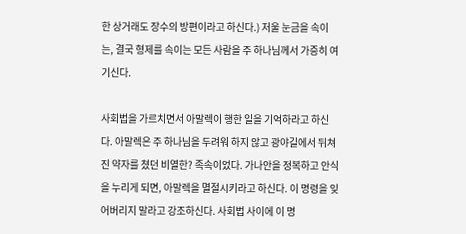한 상거래도 장수의 방편이라고 하신다.) 저울 눈금을 속이는, 결국 형제를 속이는 모든 사람을 주 하나님께서 가증히 여기신다.

사회법을 가르치면서 아말렉이 행한 일을 기억하라고 하신다. 아말렉은 주 하나님을 두려워 하지 않고 광야길에서 뒤쳐진 약자를 쳤던 비열한? 족속이었다. 가나안을 정복하고 안식을 누리게 되면, 아말렉을 멸절시키라고 하신다. 이 명령을 잊어버리지 말라고 강조하신다. 사회법 사이에 이 명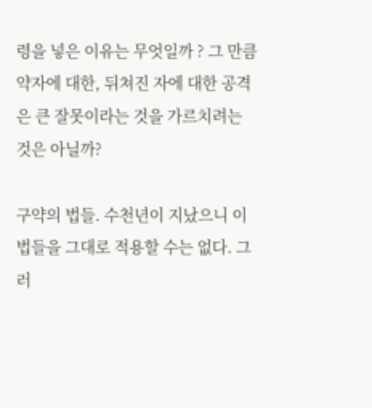령을 넣은 이유는 무엇일까 ? 그 만큼 약자에 대한, 뒤쳐진 자에 대한 공격은 큰 잘못이라는 것을 가르치려는 것은 아닐까?

구약의 법들. 수천년이 지났으니 이 법들을 그대로 적용할 수는 없다. 그러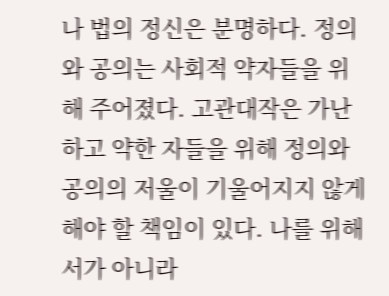나 법의 정신은 분명하다. 정의와 공의는 사회적 약자들을 위해 주어졌다. 고관대작은 가난하고 약한 자들을 위해 정의와 공의의 저울이 기울어지지 않게 해야 할 책임이 있다. 나를 위해서가 아니라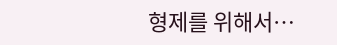형제를 위해서…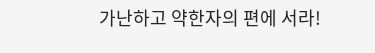가난하고 약한자의 편에 서라!